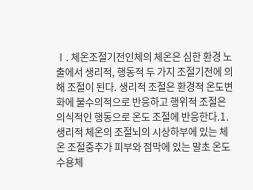Ⅰ. 체온조절기전인체의 체온은 심한 환경 노출에서 생리적, 행동적 두 가지 조절기전에 의해 조절이 된다. 생리적 조절은 환경적 온도변화에 불수의적으로 반응하고 행위적 조절은 의식적인 행동으로 온도 조절에 반응한다.1. 생리적 체온의 조절뇌의 시상하부에 있는 체온 조절중추가 피부와 점막에 있는 말초 온도 수용체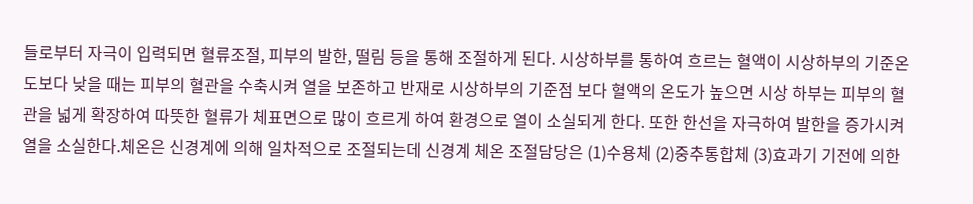들로부터 자극이 입력되면 혈류조절, 피부의 발한, 떨림 등을 통해 조절하게 된다. 시상하부를 통하여 흐르는 혈액이 시상하부의 기준온도보다 낮을 때는 피부의 혈관을 수축시켜 열을 보존하고 반재로 시상하부의 기준점 보다 혈액의 온도가 높으면 시상 하부는 피부의 혈관을 넓게 확장하여 따뜻한 혈류가 체표면으로 많이 흐르게 하여 환경으로 열이 소실되게 한다. 또한 한선을 자극하여 발한을 증가시켜 열을 소실한다.체온은 신경계에 의해 일차적으로 조절되는데 신경계 체온 조절담당은 (1)수용체 (2)중추통합체 (3)효과기 기전에 의한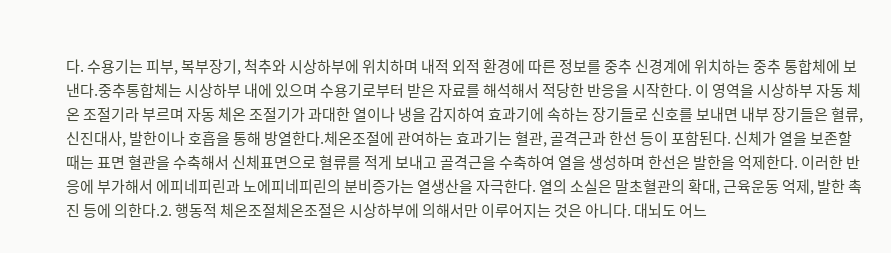다. 수용기는 피부, 복부장기, 척추와 시상하부에 위치하며 내적 외적 환경에 따른 정보를 중추 신경계에 위치하는 중추 통합체에 보낸다.중추통합체는 시상하부 내에 있으며 수용기로부터 받은 자료를 해석해서 적당한 반응을 시작한다. 이 영역을 시상하부 자동 체온 조절기라 부르며 자동 체온 조절기가 과대한 열이나 냉을 감지하여 효과기에 속하는 장기들로 신호를 보내면 내부 장기들은 혈류, 신진대사, 발한이나 호흡을 통해 방열한다.체온조절에 관여하는 효과기는 혈관, 골격근과 한선 등이 포함된다. 신체가 열을 보존할 때는 표면 혈관을 수축해서 신체표면으로 혈류를 적게 보내고 골격근을 수축하여 열을 생성하며 한선은 발한을 억제한다. 이러한 반응에 부가해서 에피네피린과 노에피네피린의 분비증가는 열생산을 자극한다. 열의 소실은 말초혈관의 확대, 근육운동 억제, 발한 촉진 등에 의한다.2. 행동적 체온조절체온조절은 시상하부에 의해서만 이루어지는 것은 아니다. 대뇌도 어느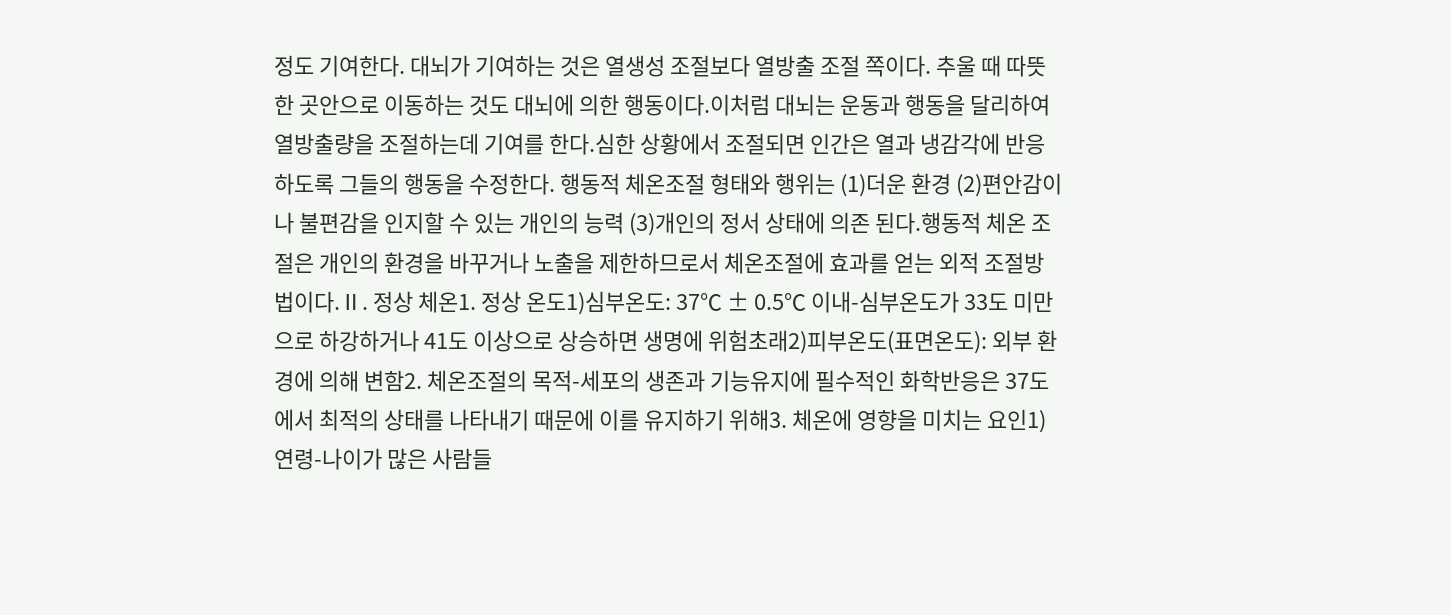정도 기여한다. 대뇌가 기여하는 것은 열생성 조절보다 열방출 조절 쪽이다. 추울 때 따뜻한 곳안으로 이동하는 것도 대뇌에 의한 행동이다.이처럼 대뇌는 운동과 행동을 달리하여 열방출량을 조절하는데 기여를 한다.심한 상황에서 조절되면 인간은 열과 냉감각에 반응하도록 그들의 행동을 수정한다. 행동적 체온조절 형태와 행위는 (1)더운 환경 (2)편안감이나 불편감을 인지할 수 있는 개인의 능력 (3)개인의 정서 상태에 의존 된다.행동적 체온 조절은 개인의 환경을 바꾸거나 노출을 제한하므로서 체온조절에 효과를 얻는 외적 조절방법이다.Ⅱ. 정상 체온1. 정상 온도1)심부온도: 37℃ ± 0.5℃ 이내-심부온도가 33도 미만으로 하강하거나 41도 이상으로 상승하면 생명에 위험초래2)피부온도(표면온도): 외부 환경에 의해 변함2. 체온조절의 목적-세포의 생존과 기능유지에 필수적인 화학반응은 37도에서 최적의 상태를 나타내기 때문에 이를 유지하기 위해3. 체온에 영향을 미치는 요인1)연령-나이가 많은 사람들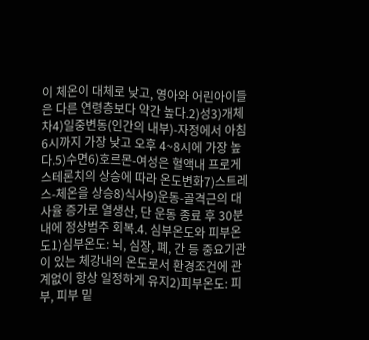이 체온이 대체로 낮고, 영아와 어린아이들은 다른 연령층보다 약간 높다.2)성3)개체차4)일중변동(인간의 내부)-자정에서 아침 6시까지 가장 낮고 오후 4~8시에 가장 높다.5)수면6)호르몬-여성은 혈액내 프로게스테론치의 상승에 따라 온도변화7)스트레스-체온을 상승8)식사9)운동-골격근의 대사율 증가로 열생산, 단 운동 종료 후 30분 내에 정상범주 회복.4. 심부온도와 피부온도1)심부온도: 뇌, 심장, 폐, 간 등 중요기관이 있는 체강내의 온도로서 환경조건에 관계없이 항상 일정하게 유지2)피부온도: 피부, 피부 밑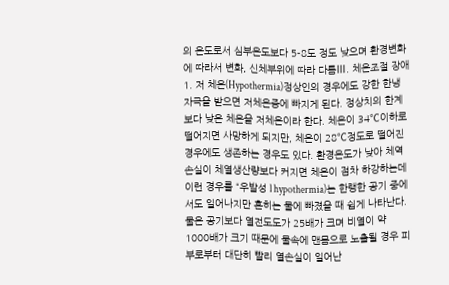의 온도로서 심부온도보다 5-8도 정도 낮으며 환경변화에 따라서 변화, 신체부위에 따라 다름Ⅲ. 체온조절 장애1. 저 체온(Hypothermia)정상인의 경우에도 강한 한냉 자극을 받으면 저체온증에 빠지게 된다. 정상치의 한계보다 낮은 체온을 저체온이라 한다. 체온이 34℃이하로 떨어지면 사망하게 되지만, 체온이 28℃정도로 떨어진 경우에도 생존하는 경우도 있다. 환경온도가 낮아 체역손실이 체열생산량보다 커지면 체온이 점차 하강하는데 이런 경우를 “우발성 l hypothermia)는 한랭한 공기 중에서도 일어나지만 흔히는 물에 빠졌을 때 쉽게 나타난다. 물은 공기보다 열전도도가 25배가 크며 비열이 약 1000배가 크기 때문에 물속에 맨몸으로 노출될 경우 피부로부터 대단히 빨리 열손실이 일어난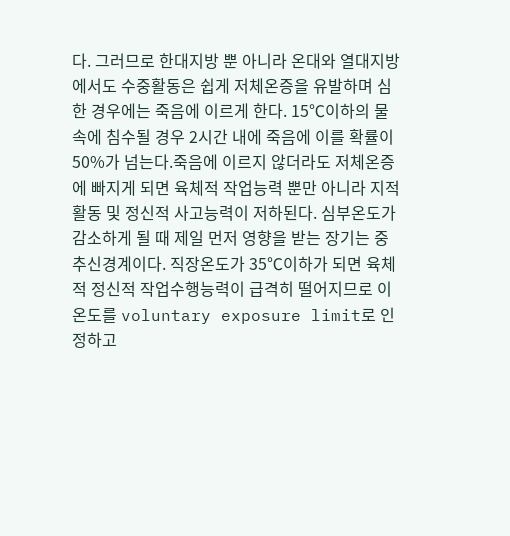다. 그러므로 한대지방 뿐 아니라 온대와 열대지방에서도 수중활동은 쉽게 저체온증을 유발하며 심한 경우에는 죽음에 이르게 한다. 15℃이하의 물속에 침수될 경우 2시간 내에 죽음에 이를 확률이 50%가 넘는다.죽음에 이르지 않더라도 저체온증에 빠지게 되면 육체적 작업능력 뿐만 아니라 지적 활동 및 정신적 사고능력이 저하된다. 심부온도가 감소하게 될 때 제일 먼저 영향을 받는 장기는 중추신경계이다. 직장온도가 35℃이하가 되면 육체적 정신적 작업수행능력이 급격히 떨어지므로 이 온도를 voluntary exposure limit로 인정하고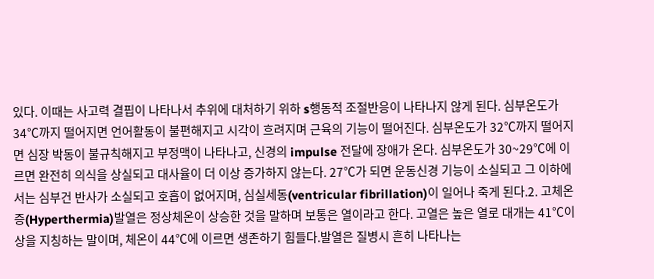있다. 이때는 사고력 결핍이 나타나서 추위에 대처하기 위하 s행동적 조절반응이 나타나지 않게 된다. 심부온도가 34℃까지 떨어지면 언어활동이 불편해지고 시각이 흐려지며 근육의 기능이 떨어진다. 심부온도가 32℃까지 떨어지면 심장 박동이 불규칙해지고 부정맥이 나타나고, 신경의 impulse 전달에 장애가 온다. 심부온도가 30~29℃에 이르면 완전히 의식을 상실되고 대사율이 더 이상 증가하지 않는다. 27℃가 되면 운동신경 기능이 소실되고 그 이하에서는 심부건 반사가 소실되고 호흡이 없어지며, 심실세동(ventricular fibrillation)이 일어나 죽게 된다.2. 고체온증(Hyperthermia)발열은 정상체온이 상승한 것을 말하며 보통은 열이라고 한다. 고열은 높은 열로 대개는 41℃이상을 지칭하는 말이며, 체온이 44℃에 이르면 생존하기 힘들다.발열은 질병시 흔히 나타나는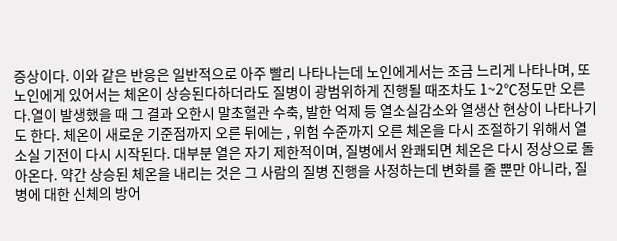증상이다. 이와 같은 반응은 일반적으로 아주 빨리 나타나는데 노인에게서는 조금 느리게 나타나며, 또 노인에게 있어서는 체온이 상승된다하더라도 질병이 광범위하게 진행될 때조차도 1~2℃정도만 오른다.열이 발생했을 때 그 결과 오한시 말초혈관 수축, 발한 억제 등 열소실감소와 열생산 현상이 나타나기도 한다. 체온이 새로운 기준점까지 오른 뒤에는 , 위험 수준까지 오른 체온을 다시 조절하기 위해서 열소실 기전이 다시 시작된다. 대부분 열은 자기 제한적이며, 질병에서 완쾌되면 체온은 다시 정상으로 돌아온다. 약간 상승된 체온을 내리는 것은 그 사람의 질병 진행을 사정하는데 변화를 줄 뿐만 아니라, 질병에 대한 신체의 방어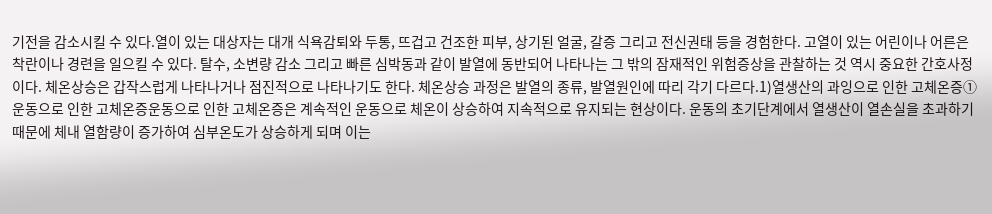기전을 감소시킬 수 있다.열이 있는 대상자는 대개 식욕감퇴와 두통, 뜨겁고 건조한 피부, 상기된 얼굴, 갈증 그리고 전신권태 등을 경험한다. 고열이 있는 어린이나 어른은 착란이나 경련을 일으킬 수 있다. 탈수, 소변량 감소 그리고 빠른 심박동과 같이 발열에 동반되어 나타나는 그 밖의 잠재적인 위험증상을 관찰하는 것 역시 중요한 간호사정이다. 체온상승은 갑작스럽게 나타나거나 점진적으로 나타나기도 한다. 체온상승 과정은 발열의 종류, 발열원인에 따리 각기 다르다.1)열생산의 과잉으로 인한 고체온증①운동으로 인한 고체온증운동으로 인한 고체온증은 계속적인 운동으로 체온이 상승하여 지속적으로 유지되는 현상이다. 운동의 초기단계에서 열생산이 열손실을 초과하기 때문에 체내 열함량이 증가하여 심부온도가 상승하게 되며 이는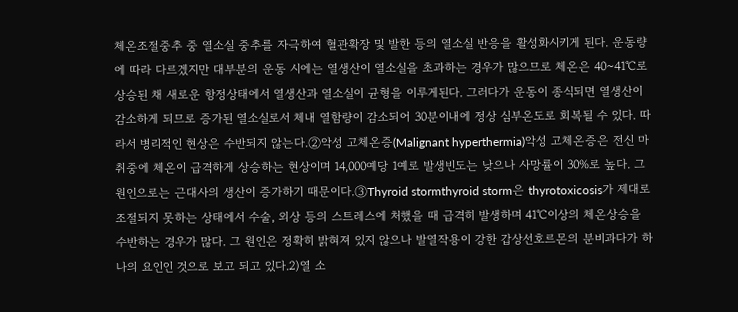체온조절중추 중 열소실 중추를 자극하여 혈관확장 및 발한 등의 열소실 반응을 활성화시키게 된다. 운동량에 따라 다르겠지만 대부분의 운동 시에는 열생산이 열소실을 초과하는 경우가 많으므로 체온은 40~41℃로 상승된 채 새로운 항정상태에서 열생산과 열소실이 균형을 이루게된다. 그러다가 운동이 종식되면 열생산이 감소하게 되므로 증가된 열소실로서 체내 열함량이 감소되어 30분이내에 정상 심부온도로 회복될 수 있다. 따라서 병리적인 현상은 수반되지 않는다.②악성 고체온증(Malignant hyperthermia)악성 고체온증은 전신 마취중에 체온이 급격하게 상승하는 현상이며 14,000예당 1예로 발생빈도는 낮으나 사망률이 30%로 높다. 그 원인으로는 근대사의 생산이 증가하기 때문이다.③Thyroid stormthyroid storm은 thyrotoxicosis가 제대로 조절되지 못하는 상태에서 수술, 외상 등의 스트레스에 처했을 때 급격히 발생하며 41℃이상의 체온상승을 수반하는 경우가 많다. 그 원인은 정확히 밝혀져 있지 않으나 발열작용이 강한 갑상선호르몬의 분비과다가 하나의 요인인 것으로 보고 되고 있다.2)열 소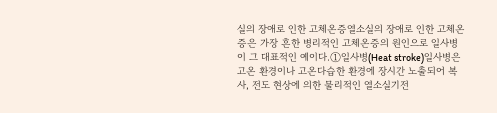실의 장애로 인한 고체온증열소실의 장애로 인한 고체온증은 가장 흔한 병리적인 고체온증의 원인으로 일사병이 그 대표적인 예이다.①일사병(Heat stroke)일사병은 고온 환경이나 고온다습한 환경에 장시간 노출되어 복사, 전도 현상에 의한 물리적인 열소실기전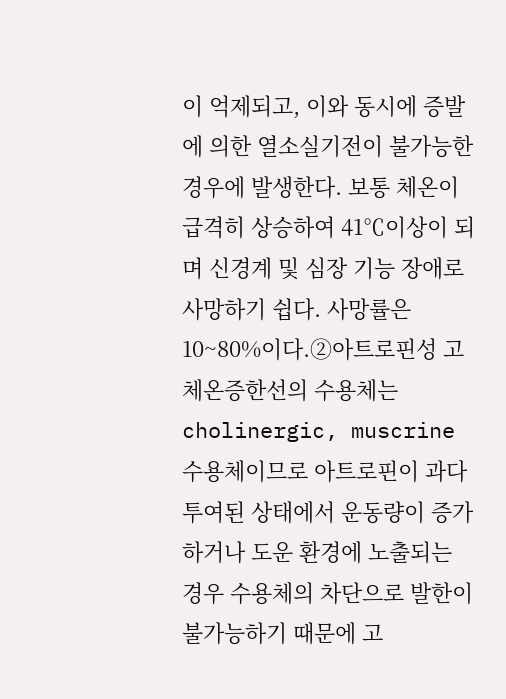이 억제되고, 이와 동시에 증발에 의한 열소실기전이 불가능한 경우에 발생한다. 보통 체온이 급격히 상승하여 41℃이상이 되며 신경계 및 심장 기능 장애로 사망하기 쉽다. 사망률은 10~80%이다.②아트로핀성 고체온증한선의 수용체는 cholinergic, muscrine 수용체이므로 아트로핀이 과다 투여된 상태에서 운동량이 증가하거나 도운 환경에 노출되는 경우 수용체의 차단으로 발한이 불가능하기 때문에 고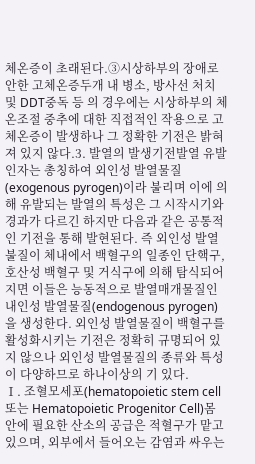체온증이 초래된다.③시상하부의 장애로 안한 고체온증두개 내 병소, 방사선 처치 및 DDT중독 등 의 경우에는 시상하부의 체온조절 중추에 대한 직접적인 작용으로 고체온증이 발생하나 그 정확한 기전은 밝혀져 있지 않다.3. 발열의 발생기전발열 유발인자는 총칭하여 외인성 발열물질(exogenous pyrogen)이라 불리며 이에 의해 유발되는 발열의 특성은 그 시작시기와 경과가 다르긴 하지만 다음과 같은 공통적인 기전을 통해 발현된다. 즉 외인성 발열불질이 체내에서 백혈구의 일종인 단핵구, 호산성 백혈구 및 거식구에 의해 탐식되어지면 이들은 능동적으로 발열매개물질인 내인성 발열물질(endogenous pyrogen)을 생성한다. 외인성 발열물질이 백혈구를 활성화시키는 기전은 정확히 규명되어 있지 않으나 외인성 발열물질의 종류와 특성이 다양하므로 하나이상의 기 있다.
Ⅰ. 조혈모세포(hematopoietic stem cell 또는 Hematopoietic Progenitor Cell)몸 안에 필요한 산소의 공급은 적혈구가 맡고 있으며, 외부에서 들어오는 감염과 싸우는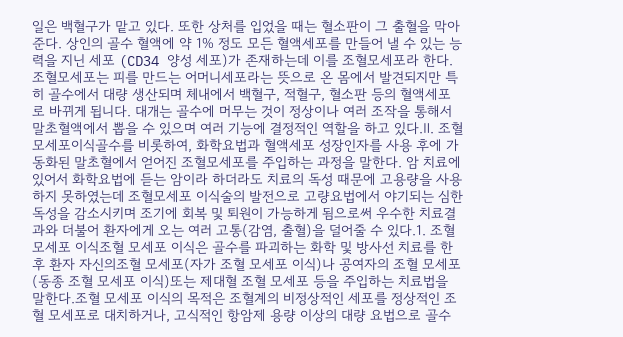일은 백혈구가 맡고 있다. 또한 상처를 입었을 때는 혈소판이 그 출혈을 막아준다. 상인의 골수 혈액에 약 1% 정도 모든 혈액세포를 만들어 낼 수 있는 능력을 지닌 세포 (CD34 양성 세포)가 존재하는데 이를 조혈모세포라 한다. 조혈모세포는 피를 만드는 어머니세포라는 뜻으로 온 몸에서 발견되지만 특히 골수에서 대량 생산되며 체내에서 백혈구, 적혈구, 혈소판 등의 혈액세포로 바뀌게 됩니다. 대개는 골수에 머무는 것이 정상이나 여러 조작을 통해서 말초혈액에서 뽑을 수 있으며 여러 기능에 결정적인 역할을 하고 있다.Ⅱ. 조혈모세포이식골수를 비롯하여, 화학요법과 혈액세포 성장인자를 사용 후에 가동화된 말초혈에서 얻어진 조혈모세포를 주입하는 과정을 말한다. 암 치료에 있어서 화학요법에 듣는 암이라 하더라도 치료의 독성 때문에 고용량을 사용하지 못하였는데 조혈모세포 이식술의 발전으로 고량요법에서 야기되는 심한 독성을 감소시키며 조기에 회복 및 퇴원이 가능하게 됨으로써 우수한 치료결과와 더불어 환자에게 오는 여러 고통(감염, 출혈)을 덜어줄 수 있다.1. 조혈 모세포 이식조혈 모세포 이식은 골수를 파괴하는 화학 및 방사선 치료를 한 후 환자 자신의조혈 모세포(자가 조혈 모세포 이식)나 공여자의 조혈 모세포(동종 조혈 모세포 이식)또는 제대혈 조혈 모세포 등을 주입하는 치료법을 말한다.조혈 모세포 이식의 목적은 조혈계의 비정상적인 세포를 정상적인 조혈 모세포로 대치하거나, 고식적인 항암제 용량 이상의 대량 요법으로 골수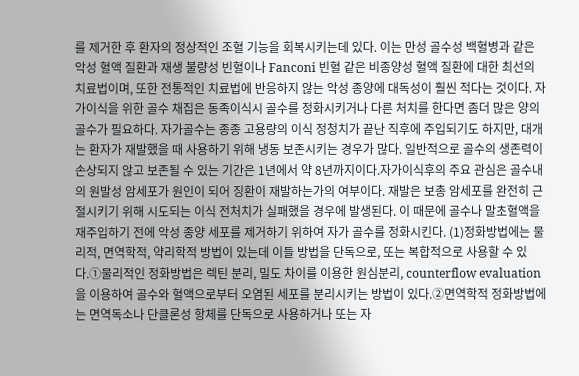를 제거한 후 환자의 정상적인 조혈 기능을 회복시키는데 있다. 이는 만성 골수성 백혈병과 같은 악성 혈액 질환과 재생 불량성 빈혈이나 Fanconi 빈혈 같은 비종양성 혈액 질환에 대한 최선의 치료법이며, 또한 전통적인 치료법에 반응하지 않는 악성 종양에 대독성이 훨씬 적다는 것이다. 자가이식을 위한 골수 채집은 동족이식시 골수를 정화시키거나 다른 처치를 한다면 좀더 많은 양의 골수가 필요하다. 자가골수는 종종 고용량의 이식 정청치가 끝난 직후에 주입되기도 하지만, 대개는 환자가 재발했을 때 사용하기 위해 냉동 보존시키는 경우가 많다. 일반적으로 골수의 생존력이 손상되지 않고 보존될 수 있는 기간은 1년에서 약 8년까지이다.자가이식후의 주요 관심은 골수내의 원발성 암세포가 원인이 되어 징환이 재발하는가의 여부이다. 재발은 보총 암세포를 완전히 근절시키기 위해 시도되는 이식 전처치가 실패했을 경우에 발생된다. 이 때문에 골수나 말초혈액을 재주입하기 전에 악성 종양 세포를 제거하기 위하여 자가 골수를 정화시킨다. (1)정화방법에는 물리적, 면역학적, 약리학적 방법이 있는데 이들 방법을 단독으로, 또는 복합적으로 사용할 수 있다.①물리적인 정화방법은 렉틴 분리, 밀도 차이를 이용한 원심분리, counterflow evaluation을 이용하여 골수와 혈액으로부터 오염된 세포를 분리시키는 방법이 있다.②면역학적 정화방법에는 면역독소나 단클론성 항체를 단독으로 사용하거나 또는 자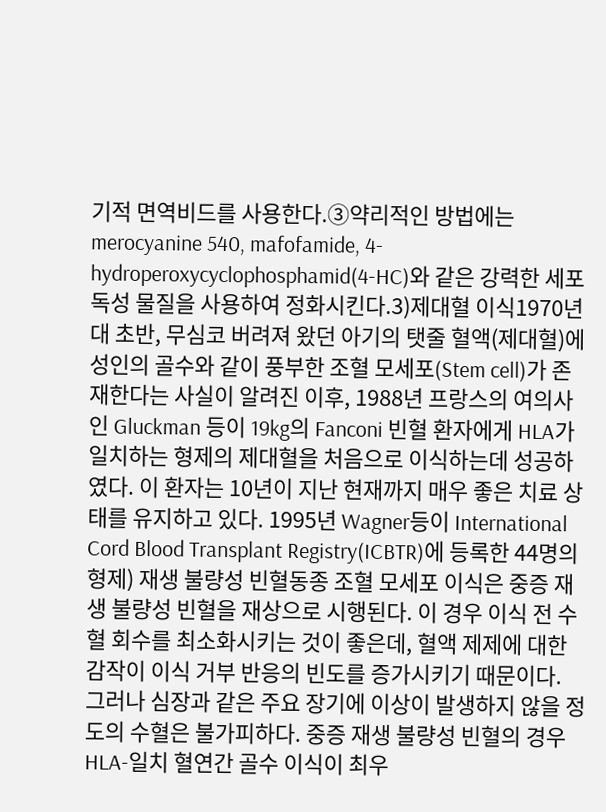기적 면역비드를 사용한다.③약리적인 방법에는 merocyanine 540, mafofamide, 4-hydroperoxycyclophosphamid(4-HC)와 같은 강력한 세포 독성 물질을 사용하여 정화시킨다.3)제대혈 이식1970년대 초반, 무심코 버려져 왔던 아기의 탯줄 혈액(제대혈)에 성인의 골수와 같이 풍부한 조혈 모세포(Stem cell)가 존재한다는 사실이 알려진 이후, 1988년 프랑스의 여의사인 Gluckman 등이 19kg의 Fanconi 빈혈 환자에게 HLA가 일치하는 형제의 제대혈을 처음으로 이식하는데 성공하였다. 이 환자는 10년이 지난 현재까지 매우 좋은 치료 상태를 유지하고 있다. 1995년 Wagner등이 International Cord Blood Transplant Registry(ICBTR)에 등록한 44명의 형제) 재생 불량성 빈혈동종 조혈 모세포 이식은 중증 재생 불량성 빈혈을 재상으로 시행된다. 이 경우 이식 전 수혈 회수를 최소화시키는 것이 좋은데, 혈액 제제에 대한 감작이 이식 거부 반응의 빈도를 증가시키기 때문이다. 그러나 심장과 같은 주요 장기에 이상이 발생하지 않을 정도의 수혈은 불가피하다. 중증 재생 불량성 빈혈의 경우 HLA-일치 혈연간 골수 이식이 최우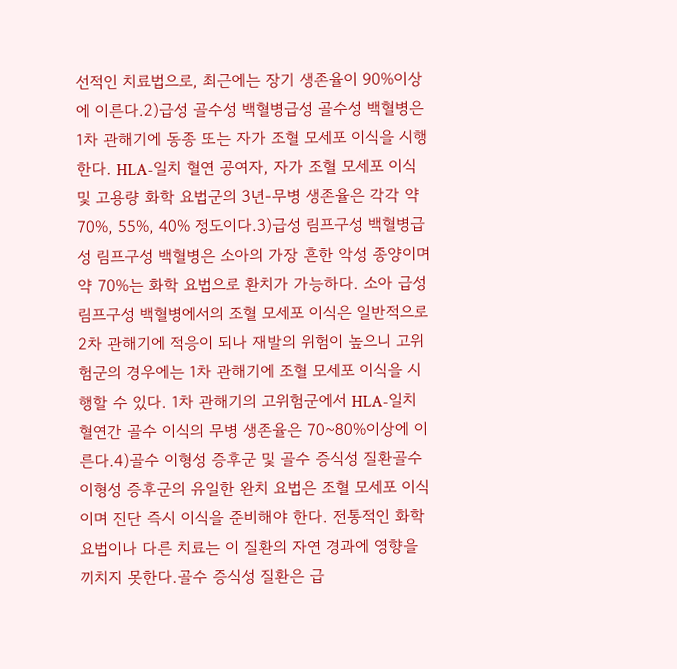선적인 치료법으로, 최근에는 장기 생존율이 90%이상에 이른다.2)급성 골수성 백혈병급성 골수성 백혈병은 1차 관해기에 동종 또는 자가 조혈 모세포 이식을 시행한다. HLA-일치 혈연 공여자, 자가 조혈 모세포 이식 및 고용량 화학 요법군의 3년-무병 생존율은 각각 약 70%, 55%, 40% 정도이다.3)급성 림프구성 백혈병급성 림프구성 백혈병은 소아의 가장 흔한 악성 종양이며 약 70%는 화학 요법으로 환치가 가능하다. 소아 급성 림프구성 백혈병에서의 조혈 모세포 이식은 일반적으로 2차 관해기에 적응이 되나 재발의 위험이 높으니 고위험군의 경우에는 1차 관해기에 조혈 모세포 이식을 시행할 수 있다. 1차 관해기의 고위험군에서 HLA-일치 혈연간 골수 이식의 무병 생존율은 70~80%이상에 이른다.4)골수 이형성 증후군 및 골수 증식성 질환골수 이형성 증후군의 유일한 완치 요법은 조혈 모세포 이식이며 진단 즉시 이식을 준비해야 한다. 전통적인 화학요법이나 다른 치료는 이 질환의 자연 경과에 영향을 끼치지 못한다.골수 증식성 질환은 급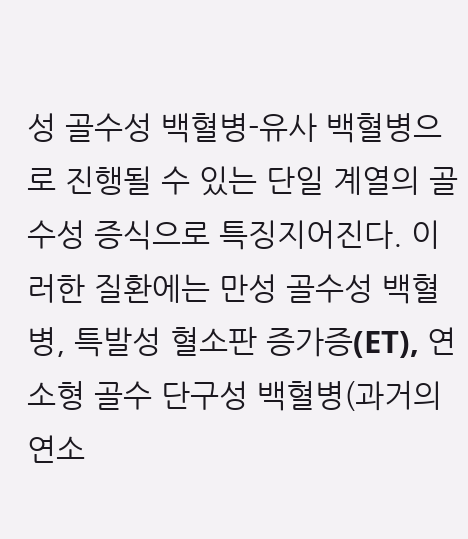성 골수성 백혈병-유사 백혈병으로 진행될 수 있는 단일 계열의 골수성 증식으로 특징지어진다. 이러한 질환에는 만성 골수성 백혈병, 특발성 혈소판 증가증(ET), 연소형 골수 단구성 백혈병(과거의 연소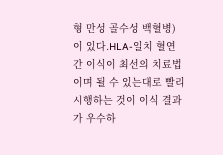형 만성 골수성 백혈병)이 있다.HLA-일치 혈연간 이식이 최선의 치료법이며 될 수 있는대로 빨리 시행하는 것이 이식 결과가 우수하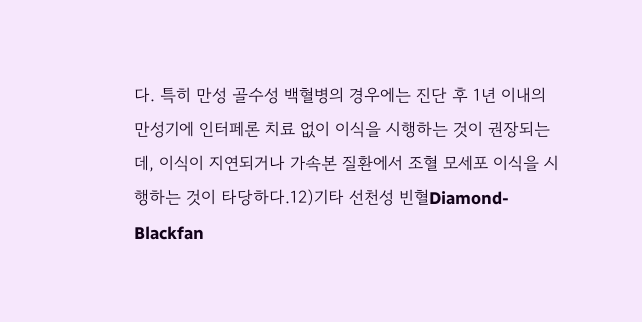다. 특히 만성 골수성 백혈병의 경우에는 진단 후 1년 이내의 만성기에 인터페론 치료 없이 이식을 시행하는 것이 권장되는데, 이식이 지연되거나 가속본 질환에서 조혈 모세포 이식을 시행하는 것이 타당하다.12)기타 선천성 빈혈Diamond-Blackfan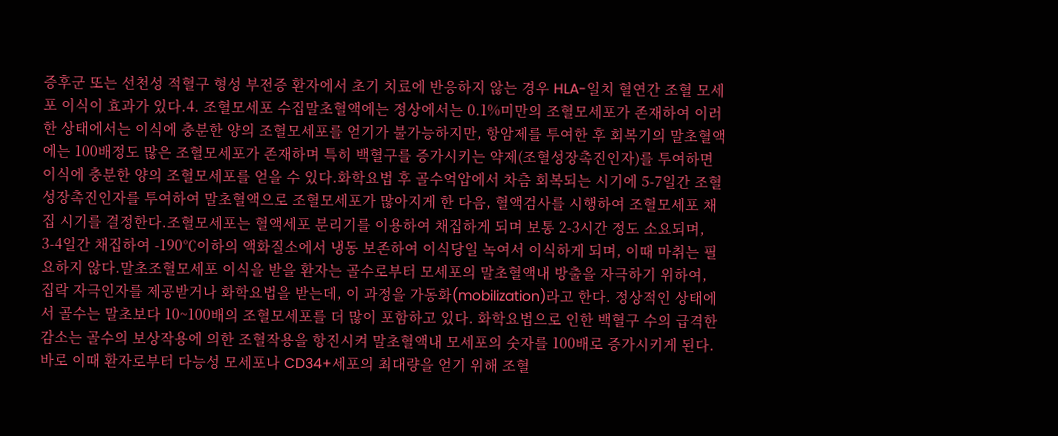증후군 또는 선천성 적혈구 형성 부전증 환자에서 초기 치료에 반응하지 않는 경우 HLA-일치 혈연간 조혈 모세포 이식이 효과가 있다.4. 조혈모세포 수집말초혈액에는 정상에서는 0.1%미만의 조혈모세포가 존재하여 이러한 상태에서는 이식에 충분한 양의 조혈모세포를 얻기가 불가능하지만, 항암제를 투여한 후 회복기의 말초혈액에는 100배정도 많은 조혈모세포가 존재하며 특히 백혈구를 증가시키는 약제(조혈성장촉진인자)를 투여하면 이식에 충분한 양의 조혈모세포를 얻을 수 있다.화학요법 후 골수억압에서 차츰 회복되는 시기에 5-7일간 조혈성장촉진인자를 투여하여 말초혈액으로 조혈모세포가 많아지게 한 다음, 혈액검사를 시행하여 조혈모세포 채집 시기를 결정한다.조혈모세포는 혈액세포 분리기를 이용하여 채집하게 되며 보통 2-3시간 정도 소요되며, 3-4일간 채집하여 -190℃이하의 액화질소에서 냉동 보존하여 이식당일 녹여서 이식하게 되며, 이때 마취는 필요하지 않다.말초조혈모세포 이식을 받을 환자는 골수로부터 모세포의 말초혈액내 방출을 자극하기 위하여, 집락 자극인자를 제공받거나 화학요법을 받는데, 이 과정을 가동화(mobilization)라고 한다. 정상적인 상태에서 골수는 말초보다 10~100배의 조혈모세포를 더 많이 포함하고 있다. 화학요법으로 인한 백혈구 수의 급격한 감소는 골수의 보상작용에 의한 조혈작용을 항진시켜 말초혈액내 모세포의 숫자를 100배로 증가시키게 된다.바로 이때 환자로부터 다능성 모세포나 CD34+세포의 최대량을 얻기 위해 조혈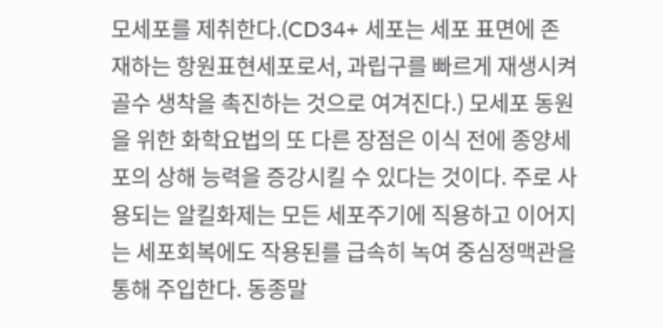모세포를 제취한다.(CD34+ 세포는 세포 표면에 존재하는 항원표현세포로서, 과립구를 빠르게 재생시켜 골수 생착을 촉진하는 것으로 여겨진다.) 모세포 동원을 위한 화학요법의 또 다른 장점은 이식 전에 종양세포의 상해 능력을 증강시킬 수 있다는 것이다. 주로 사용되는 알킬화제는 모든 세포주기에 직용하고 이어지는 세포회복에도 작용된를 급속히 녹여 중심정맥관을 통해 주입한다. 동종말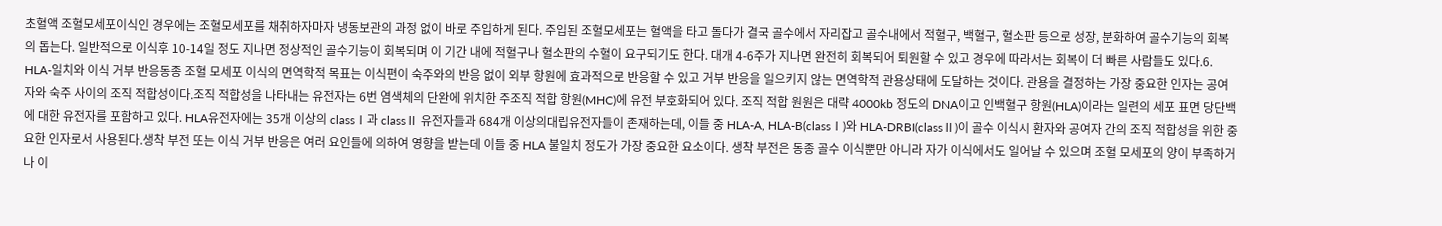초혈액 조혈모세포이식인 경우에는 조혈모세포를 채취하자마자 냉동보관의 과정 없이 바로 주입하게 된다. 주입된 조혈모세포는 혈액을 타고 돌다가 결국 골수에서 자리잡고 골수내에서 적혈구, 백혈구, 혈소판 등으로 성장, 분화하여 골수기능의 회복의 돕는다. 일반적으로 이식후 10-14일 정도 지나면 정상적인 골수기능이 회복되며 이 기간 내에 적혈구나 혈소판의 수혈이 요구되기도 한다. 대개 4-6주가 지나면 완전히 회복되어 퇴원할 수 있고 경우에 따라서는 회복이 더 빠른 사람들도 있다.6. HLA-일치와 이식 거부 반응동종 조혈 모세포 이식의 면역학적 목표는 이식편이 숙주와의 반응 없이 외부 항원에 효과적으로 반응할 수 있고 거부 반응을 일으키지 않는 면역학적 관용상태에 도달하는 것이다. 관용을 결정하는 가장 중요한 인자는 공여자와 숙주 사이의 조직 적합성이다.조직 적합성을 나타내는 유전자는 6번 염색체의 단완에 위치한 주조직 적합 항원(MHC)에 유전 부호화되어 있다. 조직 적합 원원은 대략 4000kb 정도의 DNA이고 인백혈구 항원(HLA)이라는 일련의 세포 표면 당단백에 대한 유전자를 포함하고 있다. HLA유전자에는 35개 이상의 classⅠ과 classⅡ 유전자들과 684개 이상의대립유전자들이 존재하는데, 이들 중 HLA-A, HLA-B(classⅠ)와 HLA-DRBI(classⅡ)이 골수 이식시 환자와 공여자 간의 조직 적합성을 위한 중요한 인자로서 사용된다.생착 부전 또는 이식 거부 반응은 여러 요인들에 의하여 영향을 받는데 이들 중 HLA 불일치 정도가 가장 중요한 요소이다. 생착 부전은 동종 골수 이식뿐만 아니라 자가 이식에서도 일어날 수 있으며 조혈 모세포의 양이 부족하거나 이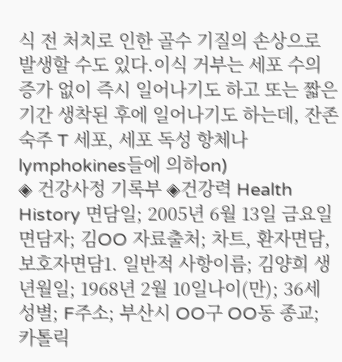식 전 처치로 인한 골수 기질의 손상으로 발생할 수도 있다.이식 거부는 세포 수의 증가 없이 즉시 일어나기도 하고 또는 짧은 기간 생착된 후에 일어나기도 하는데, 잔존 숙주 T 세포, 세포 독성 항체나 lymphokines들에 의하on)
◈ 건강사정 기록부 ◈건강력 Health History 면담일; 2005년 6월 13일 금요일면담자; 김OO 자료출처; 차트, 환자면담, 보호자면담1. 일반적 사항이름; 김양희 생년월일; 1968년 2월 10일나이(만); 36세 성별; F주소; 부산시 OO구 OO동 종교; 카톨릭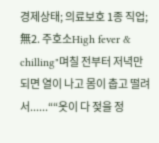경제상태; 의료보호 1종 직업; 無2. 주호소High fever & chilling"며칠 전부터 저녁만 되면 열이 나고 몸이 춥고 떨려서......““옷이 다 젖을 정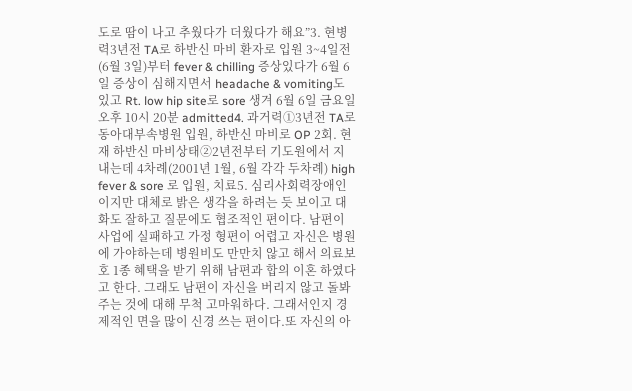도로 땀이 나고 추웠다가 더웠다가 해요”3. 현병력3년전 TA로 하반신 마비 환자로 입원 3~4일전(6월 3일)부터 fever & chilling 증상있다가 6월 6일 증상이 심해지면서 headache & vomiting도 있고 Rt. low hip site로 sore 생겨 6월 6일 금요일 오후 10시 20분 admitted4. 과거력①3년전 TA로 동아대부속병원 입원, 하반신 마비로 OP 2회. 현재 하반신 마비상태②2년전부터 기도원에서 지내는데 4차례(2001년 1월, 6월 각각 두차례) high fever & sore 로 입원, 치료5. 심리사회력장애인이지만 대체로 밝은 생각을 하려는 듯 보이고 대화도 잘하고 질문에도 협조적인 편이다. 남편이 사업에 실패하고 가정 형편이 어렵고 자신은 병원에 가야하는데 병원비도 만만치 않고 해서 의료보호 1종 혜택을 받기 위해 남편과 합의 이혼 하였다고 한다. 그래도 남편이 자신을 버리지 않고 돌봐주는 것에 대해 무척 고마워하다. 그래서인지 경제적인 면을 많이 신경 쓰는 편이다.또 자신의 아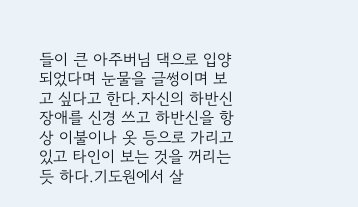들이 큰 아주버님 댁으로 입양되었다며 눈물을 글썽이며 보고 싶다고 한다.자신의 하반신 장애를 신경 쓰고 하반신을 항상 이불이나 옷 등으로 가리고 있고 타인이 보는 것을 꺼리는 듯 하다.기도원에서 살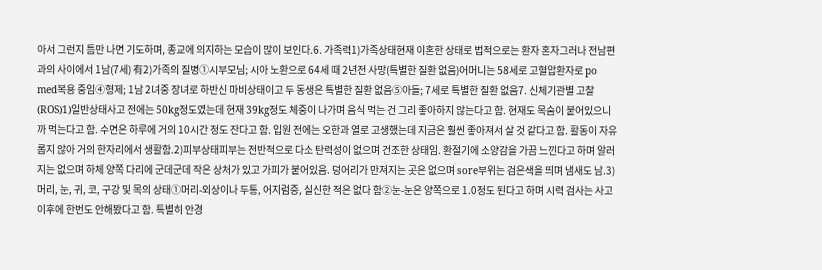아서 그런지 틈만 나면 기도하며, 종교에 의지하는 모습이 많이 보인다.6. 가족력1)가족상태현재 이혼한 상태로 법적으로는 환자 혼자그러나 전남편과의 사이에서 1남(7세) 有2)가족의 질병①시부모님; 시아 노환으로 64세 때 2년전 사망(특별한 질환 없음)어머니는 58세로 고혈압환자로 po med복용 중임④형제; 1남 2녀중 장녀로 하반신 마비상태이고 두 동생은 특별한 질환 없음⑤아들; 7세로 특별한 질환 없음7. 신체기관별 고찰(ROS)1)일반상태사고 전에는 50kg정도였는데 현재 39kg정도 체중이 나가며 음식 먹는 건 그리 좋아하지 않는다고 함. 현재도 목숨이 붙어있으니까 먹는다고 함. 수면은 하루에 거의 10시간 정도 잔다고 함. 입원 전에는 오한과 열로 고생했는데 지금은 훨씬 좋아져서 살 것 같다고 함. 활동이 자유롭지 않아 거의 한자리에서 생활함.2)피부상태피부는 전반적으로 다소 탄력성이 없으며 건조한 상태임. 환절기에 소양감을 가끔 느낀다고 하며 알러지는 없으며 하체 양쪽 다리에 군데군데 작은 상처가 있고 가피가 붙어있음. 덩어리가 만져지는 곳은 없으며 sore부위는 검은색을 띄며 냄새도 남.3)머리, 눈, 귀, 코, 구강 및 목의 상태①머리-외상이나 두통, 어지럼증, 실신한 적은 없다 함②눈-눈은 양쪽으로 1.0정도 된다고 하며 시력 검사는 사고 이후에 한번도 안해봤다고 함. 특별히 안경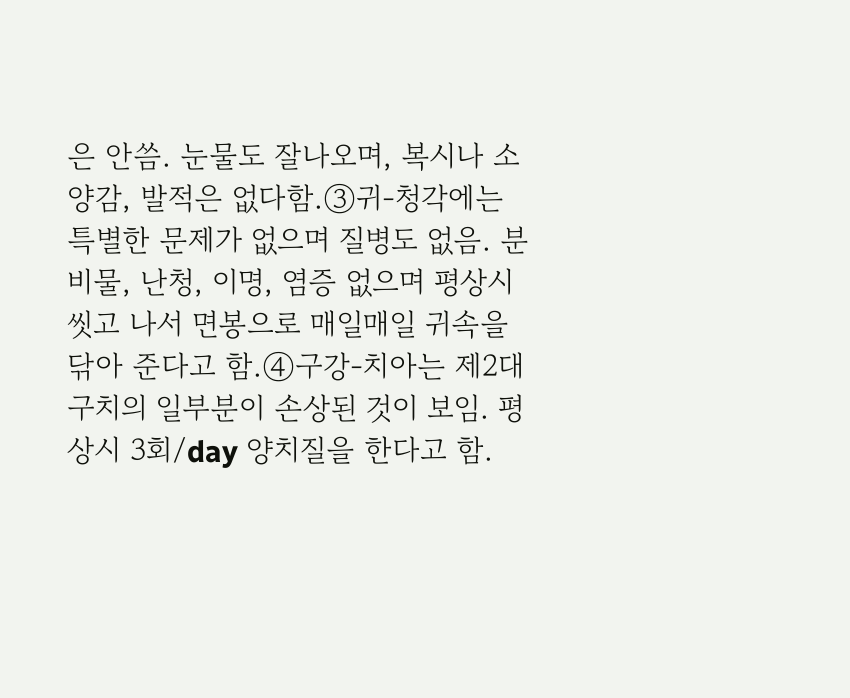은 안씀. 눈물도 잘나오며, 복시나 소양감, 발적은 없다함.③귀-청각에는 특별한 문제가 없으며 질병도 없음. 분비물, 난청, 이명, 염증 없으며 평상시 씻고 나서 면봉으로 매일매일 귀속을 닦아 준다고 함.④구강-치아는 제2대구치의 일부분이 손상된 것이 보임. 평상시 3회/day 양치질을 한다고 함.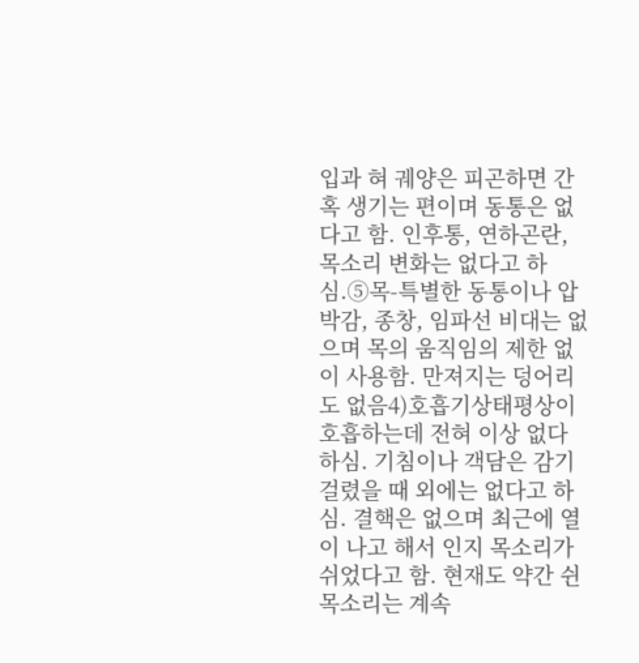입과 혀 궤양은 피곤하면 간혹 생기는 편이며 동통은 없다고 함. 인후통, 연하곤란, 목소리 변화는 없다고 하심.⑤목-특별한 동통이나 압박감, 종창, 임파선 비대는 없으며 목의 움직임의 제한 없이 사용함. 만져지는 덩어리도 없음4)호흡기상태평상이 호흡하는데 전혀 이상 없다 하심. 기침이나 객담은 감기 걸렸을 때 외에는 없다고 하심. 결핵은 없으며 최근에 열이 나고 해서 인지 목소리가 쉬었다고 함. 현재도 약간 쉰 목소리는 계속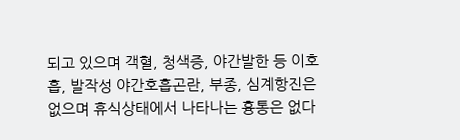되고 있으며 객혈, 청색증, 야간발한 등 이호흡, 발작성 야간호흡곤란, 부종, 심계항진은 없으며 휴식상태에서 나타나는 흉통은 없다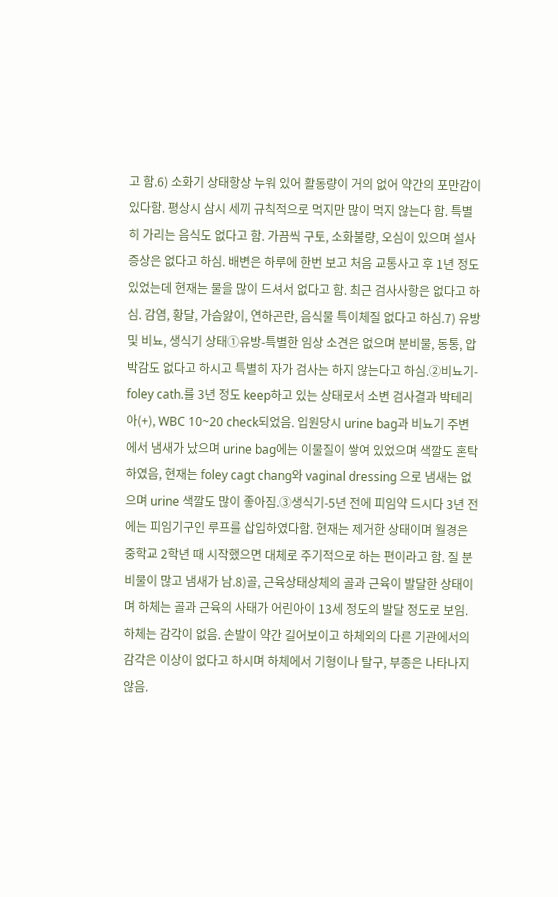고 함.6) 소화기 상태항상 누워 있어 활동량이 거의 없어 약간의 포만감이 있다함. 평상시 삼시 세끼 규칙적으로 먹지만 많이 먹지 않는다 함. 특별히 가리는 음식도 없다고 함. 가끔씩 구토, 소화불량, 오심이 있으며 설사 증상은 없다고 하심. 배변은 하루에 한번 보고 처음 교통사고 후 1년 정도 있었는데 현재는 물을 많이 드셔서 없다고 함. 최근 검사사항은 없다고 하심. 감염, 황달, 가슴앓이, 연하곤란, 음식물 특이체질 없다고 하심.7) 유방 및 비뇨, 생식기 상태①유방-특별한 임상 소견은 없으며 분비물, 동통, 압박감도 없다고 하시고 특별히 자가 검사는 하지 않는다고 하심.②비뇨기-foley cath.를 3년 정도 keep하고 있는 상태로서 소변 검사결과 박테리아(+), WBC 10~20 check되었음. 입원당시 urine bag과 비뇨기 주변에서 냄새가 났으며 urine bag에는 이물질이 쌓여 있었으며 색깔도 혼탁하였음, 현재는 foley cagt chang와 vaginal dressing 으로 냄새는 없으며 urine 색깔도 많이 좋아짐.③생식기-5년 전에 피임약 드시다 3년 전에는 피임기구인 루프를 삽입하였다함. 현재는 제거한 상태이며 월경은 중학교 2학년 때 시작했으면 대체로 주기적으로 하는 편이라고 함. 질 분비물이 많고 냄새가 남.8)골, 근육상태상체의 골과 근육이 발달한 상태이며 하체는 골과 근육의 사태가 어린아이 13세 정도의 발달 정도로 보임. 하체는 감각이 없음. 손발이 약간 길어보이고 하체외의 다른 기관에서의 감각은 이상이 없다고 하시며 하체에서 기형이나 탈구, 부종은 나타나지 않음.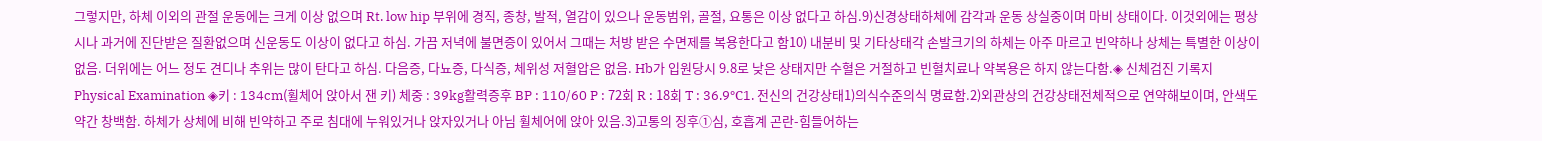그렇지만, 하체 이외의 관절 운동에는 크게 이상 없으며 Rt. low hip 부위에 경직, 종창, 발적, 열감이 있으나 운동범위, 골절, 요통은 이상 없다고 하심.9)신경상태하체에 감각과 운동 상실중이며 마비 상태이다. 이것외에는 평상시나 과거에 진단받은 질환없으며 신운동도 이상이 없다고 하심. 가끔 저녁에 불면증이 있어서 그때는 처방 받은 수면제를 복용한다고 함10) 내분비 및 기타상태각 손발크기의 하체는 아주 마르고 빈약하나 상체는 특별한 이상이 없음. 더위에는 어느 정도 견디나 추위는 많이 탄다고 하심. 다음증, 다뇨증, 다식증, 체위성 저혈압은 없음. Hb가 입원당시 9.8로 낮은 상태지만 수혈은 거절하고 빈혈치료나 약복용은 하지 않는다함.◈ 신체검진 기록지 Physical Examination ◈키 : 134cm(휠체어 앉아서 잰 키) 체중 : 39kg활력증후 BP : 110/60 P : 72회 R : 18회 T : 36.9℃1. 전신의 건강상태1)의식수준의식 명료함.2)외관상의 건강상태전체적으로 연약해보이며, 안색도 약간 창백함. 하체가 상체에 비해 빈약하고 주로 침대에 누워있거나 앉자있거나 아님 휠체어에 앉아 있음.3)고통의 징후①심, 호흡계 곤란-힘들어하는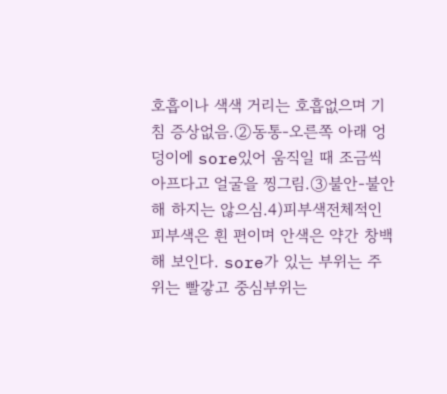호흡이나 색색 거리는 호흡없으며 기침 증상없음.②동통-오른쪽 아래 엉덩이에 sore있어 움직일 때 조금씩 아프다고 얼굴을 찡그림.③불안-불안해 하지는 않으심.4)피부색전체적인 피부색은 흰 편이며 안색은 약간 창백해 보인다. sore가 있는 부위는 주위는 빨갛고 중심부위는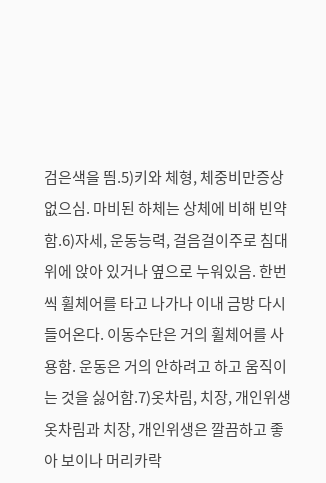검은색을 띔.5)키와 체형, 체중비만증상 없으심. 마비된 하체는 상체에 비해 빈약함.6)자세, 운동능력, 걸음걸이주로 침대위에 앉아 있거나 옆으로 누워있음. 한번씩 휠체어를 타고 나가나 이내 금방 다시 들어온다. 이동수단은 거의 휠체어를 사용함. 운동은 거의 안하려고 하고 움직이는 것을 싫어함.7)옷차림, 치장, 개인위생옷차림과 치장, 개인위생은 깔끔하고 좋아 보이나 머리카락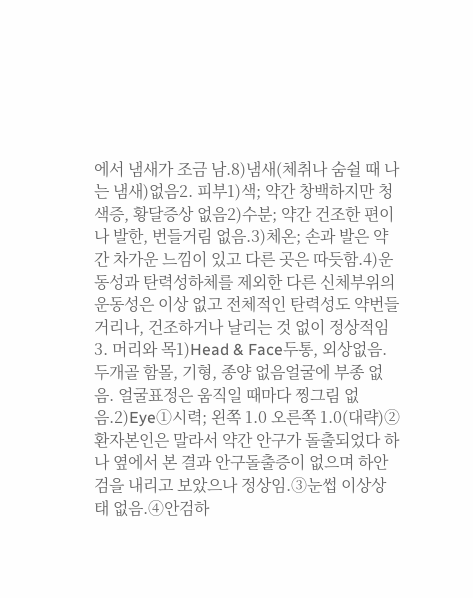에서 냄새가 조금 남.8)냄새(체취나 숨쉴 때 나는 냄새)없음2. 피부1)색; 약간 창백하지만 청색증, 황달증상 없음2)수분; 약간 건조한 편이나 발한, 번들거림 없음.3)체온; 손과 발은 약간 차가운 느낌이 있고 다른 곳은 따듯함.4)운동성과 탄력성하체를 제외한 다른 신체부위의 운동성은 이상 없고 전체적인 탄력성도 약번들거리나, 건조하거나 날리는 것 없이 정상적임3. 머리와 목1)Head & Face두통, 외상없음.두개골 함몰, 기형, 종양 없음얼굴에 부종 없음. 얼굴표정은 움직일 때마다 찡그림 없음.2)Eye①시력; 왼쪽 1.0 오른쪽 1.0(대략)②환자본인은 말라서 약간 안구가 돌출되었다 하나 옆에서 본 결과 안구돌출증이 없으며 하안검을 내리고 보았으나 정상임.③눈썹 이상상태 없음.④안검하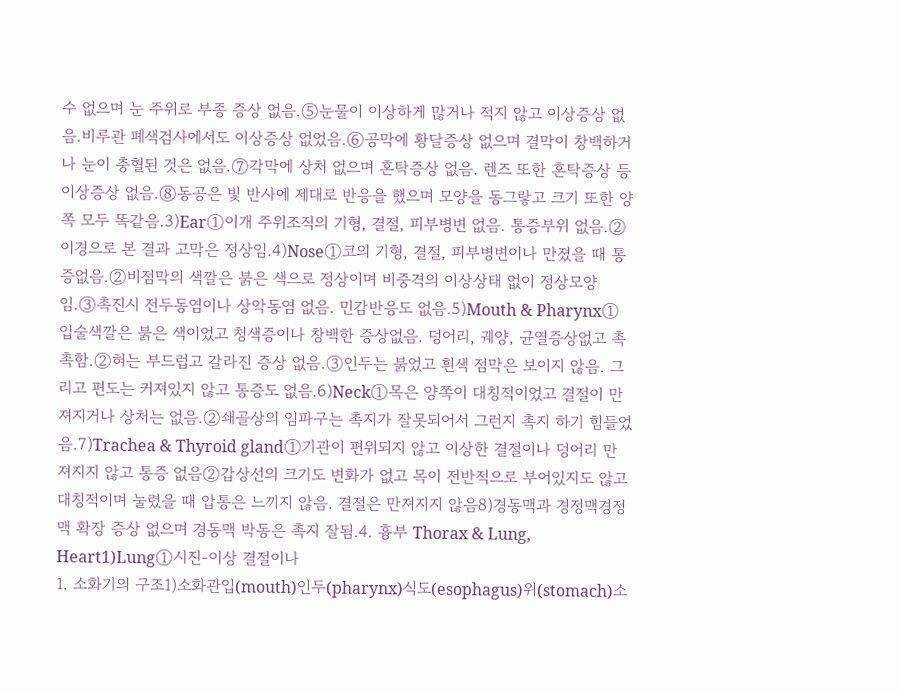수 없으며 눈 주위로 부종 증상 없음.⑤눈물이 이상하게 많거나 적지 않고 이상증상 없음.비루관 폐색검사에서도 이상증상 없었음.⑥공막에 황달증상 없으며 결막이 창백하거나 눈이 충혈된 것은 없음.⑦각막에 상처 없으며 혼탁증상 없음. 렌즈 또한 혼탁증상 등 이상증상 없음.⑧동공은 빛 반사에 제대로 반응을 했으며 모양을 동그랗고 크기 또한 양쪽 모두 똑같음.3)Ear①이개 주위조직의 기형, 결절, 피부병변 없음. 통증부위 없음.②이경으로 본 결과 고막은 정상임.4)Nose①코의 기형, 결절, 피부병변이나 만졌을 때 통증없음.②비점막의 색깔은 붉은 색으로 정상이며 비중격의 이상상태 없이 정상모양임.③촉진시 전두동염이나 상악동염 없음. 민감반응도 없음.5)Mouth & Pharynx①입술색깔은 붉은 색이었고 청색증이나 창백한 증상없음. 덩어리, 궤양, 균열증상없고 촉촉함.②혀는 부드럽고 갈라진 증상 없음.③인두는 붉었고 흰색 점막은 보이지 않음. 그리고 편도는 커져있지 않고 통증도 없음.6)Neck①목은 양쪽이 대칭적이었고 결절이 만져지거나 상처는 없음.②쇄골상의 임파구는 촉지가 잘못되어서 그런지 촉지 하기 힘들었음.7)Trachea & Thyroid gland①기관이 편위되지 않고 이상한 결절이나 덩어리 만져지지 않고 통증 없음②갑상선의 크기도 변화가 없고 목이 전반적으로 부어있지도 않고 대칭적이며 눌렸을 때 압통은 느끼지 않음. 결절은 만져지지 않음8)경동맥과 경정맥경정맥 확장 증상 없으며 경동맥 박동은 촉지 잘됨.4. 흉부 Thorax & Lung, Heart1)Lung①시진-이상 결절이나
1. 소화기의 구조1)소화관입(mouth)인두(pharynx)식도(esophagus)위(stomach)소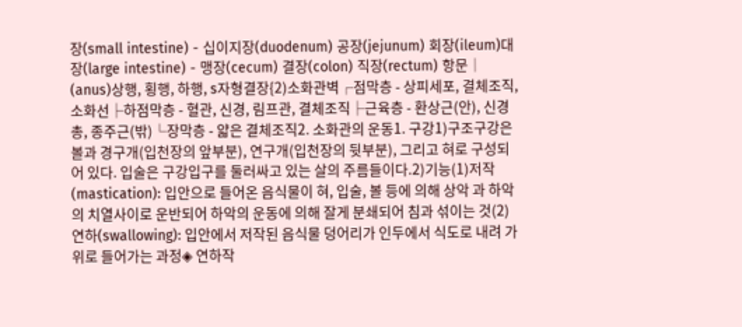장(small intestine) - 십이지장(duodenum) 공장(jejunum) 회장(ileum)대장(large intestine) - 맹장(cecum) 결장(colon) 직장(rectum) 항문│ (anus)상행, 횡행, 하행, s자형결장{2)소화관벽┌점막층 - 상피세포, 결체조직, 소화선├하점막층 - 혈관, 신경, 림프관, 결체조직├근육층 - 환상근(안), 신경총, 종주근(밖)└장막층 - 얇은 결체조직2. 소화관의 운동1. 구강1)구조구강은 볼과 경구개(입천장의 앞부분), 연구개(입천장의 뒷부분), 그리고 혀로 구성되어 있다. 입술은 구강입구를 둘러싸고 있는 살의 주름들이다.2)기능(1)저작(mastication): 입안으로 들어온 음식물이 혀, 입술, 볼 등에 의해 상악 과 하악의 치열사이로 운반되어 하악의 운동에 의해 잘게 분쇄되어 침과 섞이는 것(2)연하(swallowing): 입안에서 저작된 음식물 덩어리가 인두에서 식도로 내려 가 위로 들어가는 과정◈ 연하작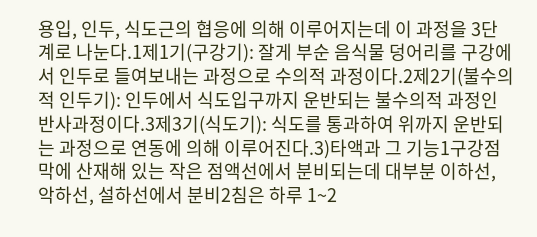용입, 인두, 식도근의 협응에 의해 이루어지는데 이 과정을 3단계로 나눈다.1제1기(구강기): 잘게 부순 음식물 덩어리를 구강에서 인두로 들여보내는 과정으로 수의적 과정이다.2제2기(불수의적 인두기): 인두에서 식도입구까지 운반되는 불수의적 과정인 반사과정이다.3제3기(식도기): 식도를 통과하여 위까지 운반되는 과정으로 연동에 의해 이루어진다.3)타액과 그 기능1구강점막에 산재해 있는 작은 점액선에서 분비되는데 대부분 이하선, 악하선, 설하선에서 분비2침은 하루 1~2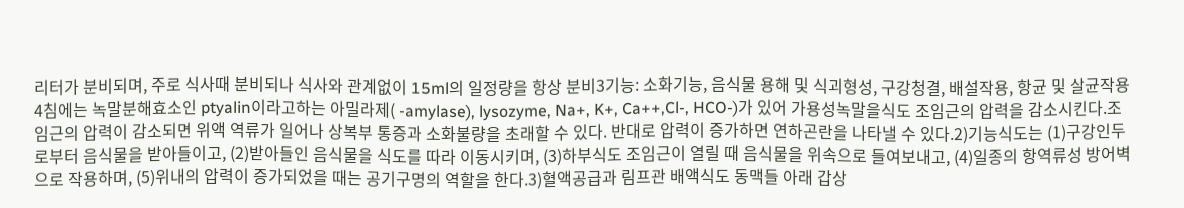리터가 분비되며, 주로 식사때 분비되나 식사와 관계없이 15ml의 일정량을 항상 분비3기능: 소화기능, 음식물 용해 및 식괴형성, 구강청결, 배설작용, 항균 및 살균작용4침에는 녹말분해효소인 ptyalin이라고하는 아밀라제( -amylase), lysozyme, Na+, K+, Ca++,Cl-, HCO-)가 있어 가용성녹말을식도 조임근의 압력을 감소시킨다.조임근의 압력이 감소되면 위액 역류가 일어나 상복부 통증과 소화불량을 초래할 수 있다. 반대로 압력이 증가하면 연하곤란을 나타낼 수 있다.2)기능식도는 (1)구강인두로부터 음식물을 받아들이고, (2)받아들인 음식물을 식도를 따라 이동시키며, (3)하부식도 조임근이 열릴 때 음식물을 위속으로 들여보내고, (4)일종의 항역류성 방어벽으로 작용하며, (5)위내의 압력이 증가되었을 때는 공기구명의 역할을 한다.3)혈액공급과 림프관 배액식도 동맥들 아래 갑상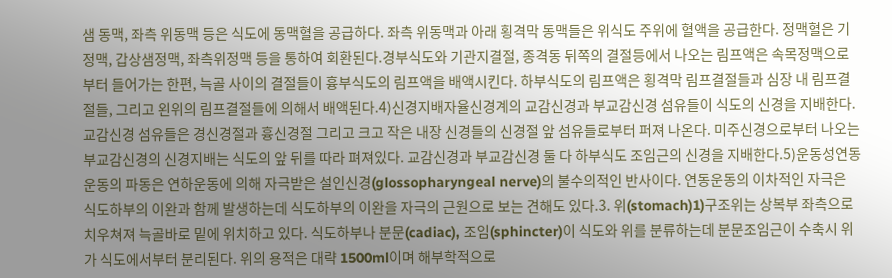샘 동맥, 좌측 위동맥 등은 식도에 동맥혈을 공급하다. 좌측 위동맥과 아래 횡격막 동맥들은 위식도 주위에 혈액을 공급한다. 정맥혈은 기정맥, 갑상샘정맥, 좌측위정맥 등을 통하여 회환된다.경부식도와 기관지결절, 종격동 뒤쪽의 결절등에서 나오는 림프액은 속목정맥으로부터 들어가는 한편, 늑골 사이의 결절들이 흉부식도의 림프액을 배액시킨다. 하부식도의 림프액은 횡격막 림프결절들과 심장 내 림프결절들, 그리고 왼위의 림프결절들에 의해서 배액된다.4)신경지배자율신경계의 교감신경과 부교감신경 섬유들이 식도의 신경을 지배한다. 교감신경 섬유들은 경신경절과 흉신경절 그리고 크고 작은 내장 신경들의 신경절 앞 섬유들로부터 퍼져 나온다. 미주신경으로부터 나오는 부교감신경의 신경지배는 식도의 앞 뒤를 따라 펴져있다. 교감신경과 부교감신경 둘 다 하부식도 조임근의 신경을 지배한다.5)운동성연동운동의 파동은 연하운동에 의해 자극받은 설인신경(glossopharyngeal nerve)의 불수의적인 반사이다. 연동운동의 이차적인 자극은 식도하부의 이완과 함께 발생하는데 식도하부의 이완을 자극의 근원으로 보는 견해도 있다.3. 위(stomach)1)구조위는 상복부 좌측으로 치우쳐져 늑골바로 밑에 위치하고 있다. 식도하부나 분문(cadiac), 조임(sphincter)이 식도와 위를 분류하는데 분문조임근이 수축시 위가 식도에서부터 분리된다. 위의 용적은 대략 1500ml이며 해부학적으로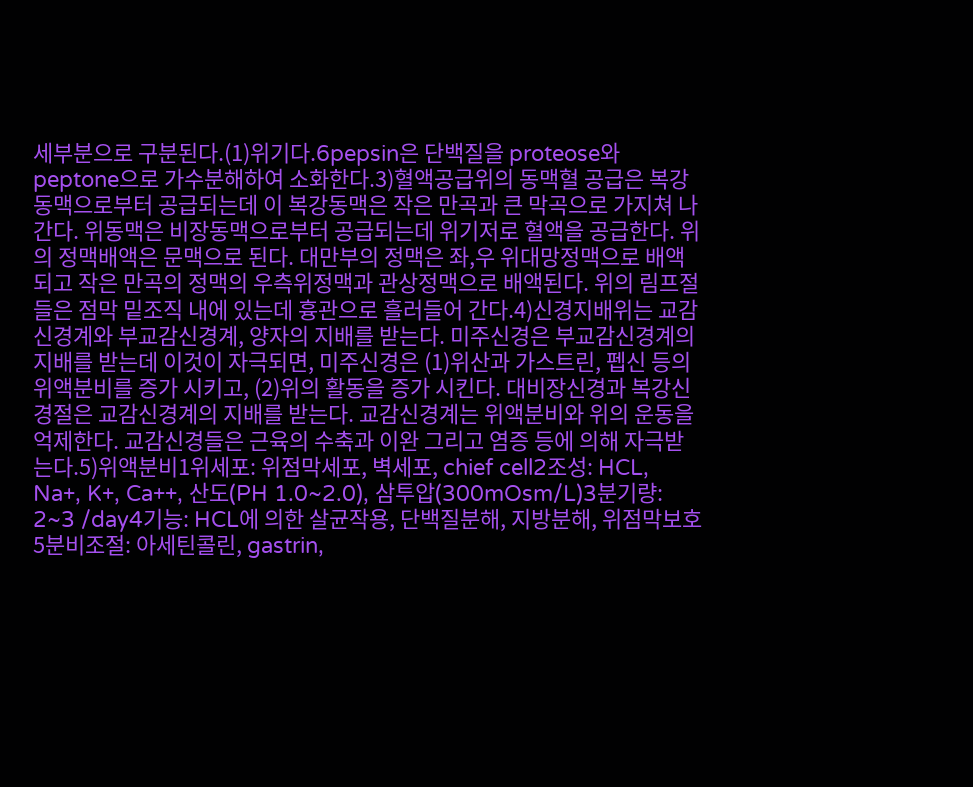세부분으로 구분된다.(1)위기다.6pepsin은 단백질을 proteose와 peptone으로 가수분해하여 소화한다.3)혈액공급위의 동맥혈 공급은 복강동맥으로부터 공급되는데 이 복강동맥은 작은 만곡과 큰 막곡으로 가지쳐 나간다. 위동맥은 비장동맥으로부터 공급되는데 위기저로 혈액을 공급한다. 위의 정맥배액은 문맥으로 된다. 대만부의 정맥은 좌,우 위대망정맥으로 배액되고 작은 만곡의 정맥의 우측위정맥과 관상정맥으로 배액된다. 위의 림프절들은 점막 밑조직 내에 있는데 흉관으로 흘러들어 간다.4)신경지배위는 교감신경계와 부교감신경계, 양자의 지배를 받는다. 미주신경은 부교감신경계의 지배를 받는데 이것이 자극되면, 미주신경은 (1)위산과 가스트린, 펩신 등의 위액분비를 증가 시키고, (2)위의 활동을 증가 시킨다. 대비장신경과 복강신경절은 교감신경계의 지배를 받는다. 교감신경계는 위액분비와 위의 운동을 억제한다. 교감신경들은 근육의 수축과 이완 그리고 염증 등에 의해 자극받는다.5)위액분비1위세포: 위점막세포, 벽세포, chief cell2조성: HCL, Na+, K+, Ca++, 산도(PH 1.0~2.0), 삼투압(300mOsm/L)3분기량: 2~3 /day4기능: HCL에 의한 살균작용, 단백질분해, 지방분해, 위점막보호5분비조절: 아세틴콜린, gastrin,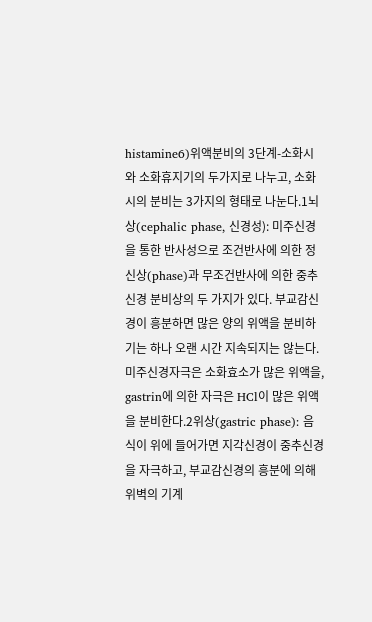histamine6)위액분비의 3단계-소화시와 소화휴지기의 두가지로 나누고, 소화시의 분비는 3가지의 형태로 나눈다.1뇌상(cephalic phase, 신경성): 미주신경을 통한 반사성으로 조건반사에 의한 정신상(phase)과 무조건반사에 의한 중추신경 분비상의 두 가지가 있다. 부교감신경이 흥분하면 많은 양의 위액을 분비하기는 하나 오랜 시간 지속되지는 않는다. 미주신경자극은 소화효소가 많은 위액을, gastrin에 의한 자극은 HCl이 많은 위액을 분비한다.2위상(gastric phase): 음식이 위에 들어가면 지각신경이 중추신경을 자극하고, 부교감신경의 흥분에 의해 위벽의 기계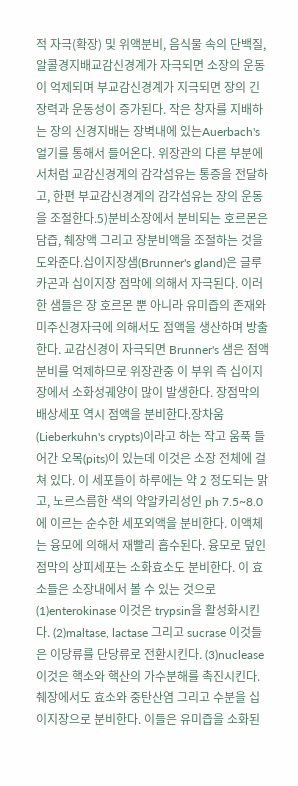적 자극(확장) 및 위액분비, 음식물 속의 단백질, 알콜경지배교감신경계가 자극되면 소장의 운동이 억제되며 부교감신경계가 지극되면 장의 긴장력과 운동성이 증가된다. 작은 창자를 지배하는 장의 신경지배는 장벽내에 있는Auerbach's얼기를 통해서 들어온다. 위장관의 다른 부분에서처럼 교감신경계의 감각섬유는 통증을 전달하고, 한편 부교감신경계의 감각섬유는 장의 운동을 조절한다.5)분비소장에서 분비되는 호르몬은 담즙, 췌장액 그리고 장분비액을 조절하는 것을 도와준다.십이지장샘(Brunner's gland)은 글루카곤과 십이지장 점막에 의해서 자극된다. 이러한 샘들은 장 호르몬 뿐 아니라 유미즙의 존재와 미주신경자극에 의해서도 점액을 생산하며 방출한다. 교감신경이 자극되면 Brunner's 샘은 점액분비를 억제하므로 위장관중 이 부위 즉 십이지장에서 소화성궤양이 많이 발생한다. 장점막의 배상세포 역시 점액을 분비한다.장차움(Lieberkuhn's crypts)이라고 하는 작고 움푹 들어간 오목(pits)이 있는데 이것은 소장 전체에 걸쳐 있다. 이 세포들이 하루에는 약 2 정도되는 맑고, 노르스름한 색의 약알카리성인 ph 7.5~8.0에 이르는 순수한 세포외액을 분비한다. 이액체는 융모에 의해서 재빨리 흡수된다. 융모로 덮인 점막의 상피세포는 소화효소도 분비한다. 이 효소들은 소장내에서 볼 수 있는 것으로 (1)enterokinase 이것은 trypsin을 활성화시킨다. (2)maltase, lactase 그리고 sucrase 이것들은 이당류를 단당류로 전환시킨다. (3)nuclease 이것은 핵소와 핵산의 가수분해를 촉진시킨다.췌장에서도 효소와 중탄산염 그리고 수분을 십이지장으로 분비한다. 이들은 유미즙을 소화된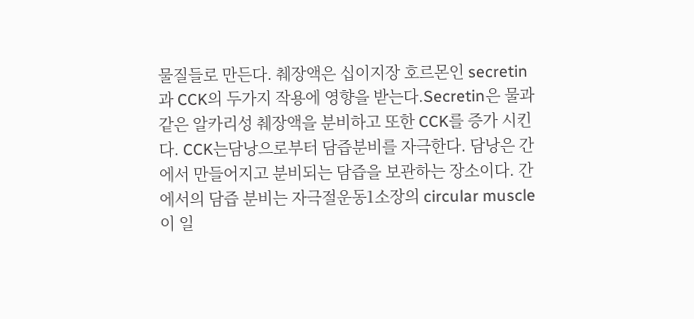물질들로 만든다. 췌장액은 십이지장 호르몬인 secretin과 CCK의 두가지 작용에 영향을 받는다.Secretin은 물과 같은 알카리성 췌장액을 분비하고 또한 CCK를 증가 시킨다. CCK는담낭으로부터 담즙분비를 자극한다. 담낭은 간에서 만들어지고 분비되는 담즙을 보관하는 장소이다. 간에서의 담즙 분비는 자극절운동1소장의 circular muscle이 일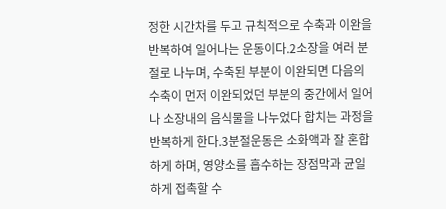정한 시간차를 두고 규칙적으로 수축과 이완을 반복하여 일어나는 운동이다.2소장을 여러 분절로 나누며, 수축된 부분이 이완되면 다음의 수축이 먼저 이완되었던 부분의 중간에서 일어나 소장내의 음식물을 나누었다 합치는 과정을 반복하게 한다.3분절운동은 소화액과 잘 혼합하게 하며, 영양소를 흡수하는 장점막과 균일하게 접촉할 수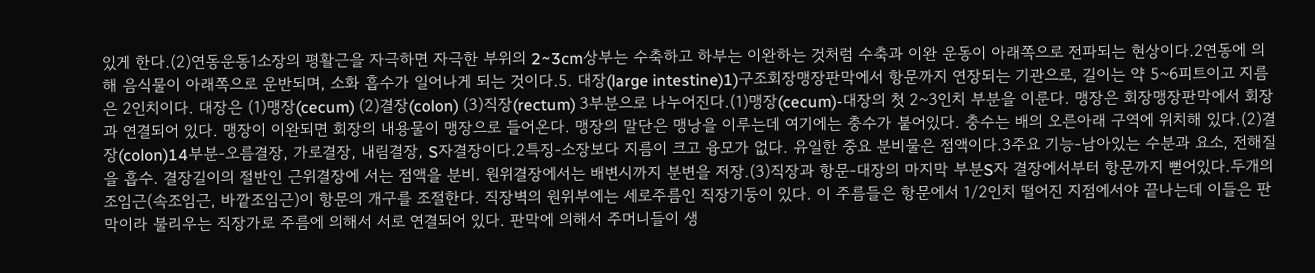있게 한다.(2)연동운동1소장의 평활근을 자극하면 자극한 부위의 2~3cm상부는 수축하고 하부는 이완하는 것처럼 수축과 이완 운동이 아래쪽으로 전파되는 현상이다.2연동에 의해 음식물이 아래쪽으로 운반되며, 소화 흡수가 일어나게 되는 것이다.5. 대장(large intestine)1)구조회장맹장판막에서 항문까지 연장되는 기관으로, 길이는 약 5~6피트이고 지름은 2인치이다. 대장은 (1)맹장(cecum) (2)결장(colon) (3)직장(rectum) 3부분으로 나누어진다.(1)맹장(cecum)-대장의 첫 2~3인치 부분을 이룬다. 맹장은 회장맹장판막에서 회장과 연결되어 있다. 맹장이 이완되면 회장의 내용물이 맹장으로 들어온다. 맹장의 말단은 맹낭을 이루는데 여기에는 충수가 붙어있다. 충수는 배의 오른아래 구역에 위치해 있다.(2)결장(colon)14부분-오름결장, 가로결장, 내림결장, S자결장이다.2특징-소장보다 지름이 크고 융모가 없다. 유일한 중요 분비물은 점액이다.3주요 기능-남아있는 수분과 요소, 전해질을 흡수. 결장길이의 절반인 근위결장에 서는 점액을 분비. 원위결장에서는 배변시까지 분변을 저장.(3)직장과 항문-대장의 마지막 부분S자 결장에서부터 항문까지 뻗어있다.두개의 조임근(속조임근, 바깥조임근)이 항문의 개구를 조절한다. 직장벽의 원위부에는 세로주름인 직장기둥이 있다. 이 주름들은 항문에서 1/2인치 떨어진 지점에서야 끝나는데 이들은 판막이라 불리우는 직장가로 주름에 의해서 서로 연결되어 있다. 판막에 의해서 주머니들이 생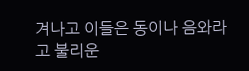겨나고 이들은 동이나 음와라고 불리운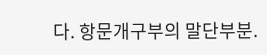다. 항문개구부의 말단부분.